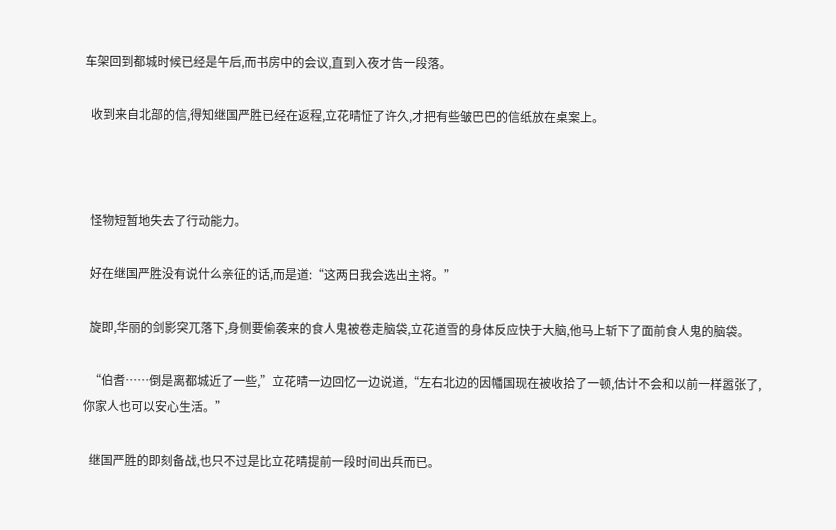车架回到都城时候已经是午后,而书房中的会议,直到入夜才告一段落。

  收到来自北部的信,得知继国严胜已经在返程,立花晴怔了许久,才把有些皱巴巴的信纸放在桌案上。



  怪物短暂地失去了行动能力。

  好在继国严胜没有说什么亲征的话,而是道:“这两日我会选出主将。”

  旋即,华丽的剑影突兀落下,身侧要偷袭来的食人鬼被卷走脑袋,立花道雪的身体反应快于大脑,他马上斩下了面前食人鬼的脑袋。

  “伯耆……倒是离都城近了一些,”立花晴一边回忆一边说道,“左右北边的因幡国现在被收拾了一顿,估计不会和以前一样嚣张了,你家人也可以安心生活。”

  继国严胜的即刻备战,也只不过是比立花晴提前一段时间出兵而已。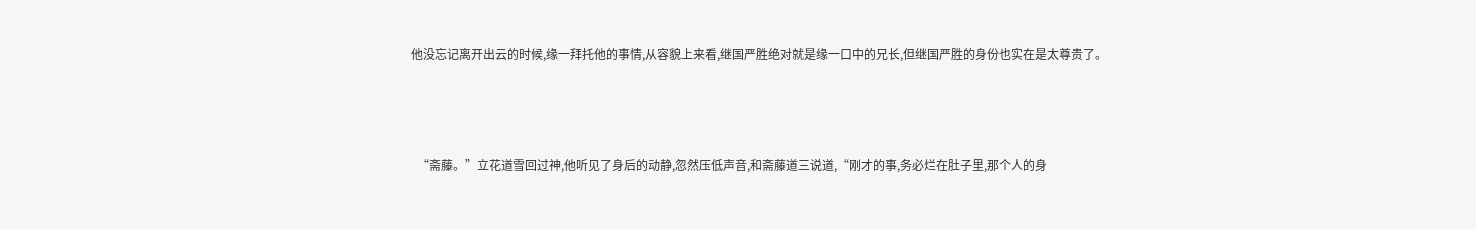他没忘记离开出云的时候,缘一拜托他的事情,从容貌上来看,继国严胜绝对就是缘一口中的兄长,但继国严胜的身份也实在是太尊贵了。



  “斋藤。”立花道雪回过神,他听见了身后的动静,忽然压低声音,和斋藤道三说道,“刚才的事,务必烂在肚子里,那个人的身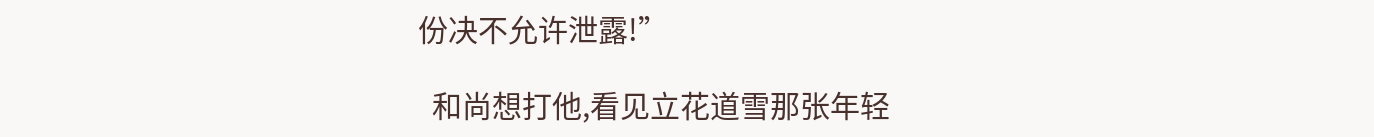份决不允许泄露!”

  和尚想打他,看见立花道雪那张年轻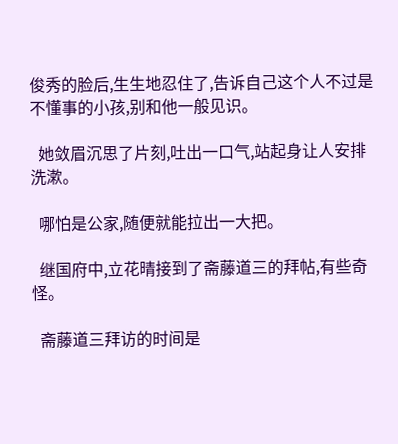俊秀的脸后,生生地忍住了,告诉自己这个人不过是不懂事的小孩,别和他一般见识。

  她敛眉沉思了片刻,吐出一口气,站起身让人安排洗漱。

  哪怕是公家,随便就能拉出一大把。

  继国府中,立花晴接到了斋藤道三的拜帖,有些奇怪。

  斋藤道三拜访的时间是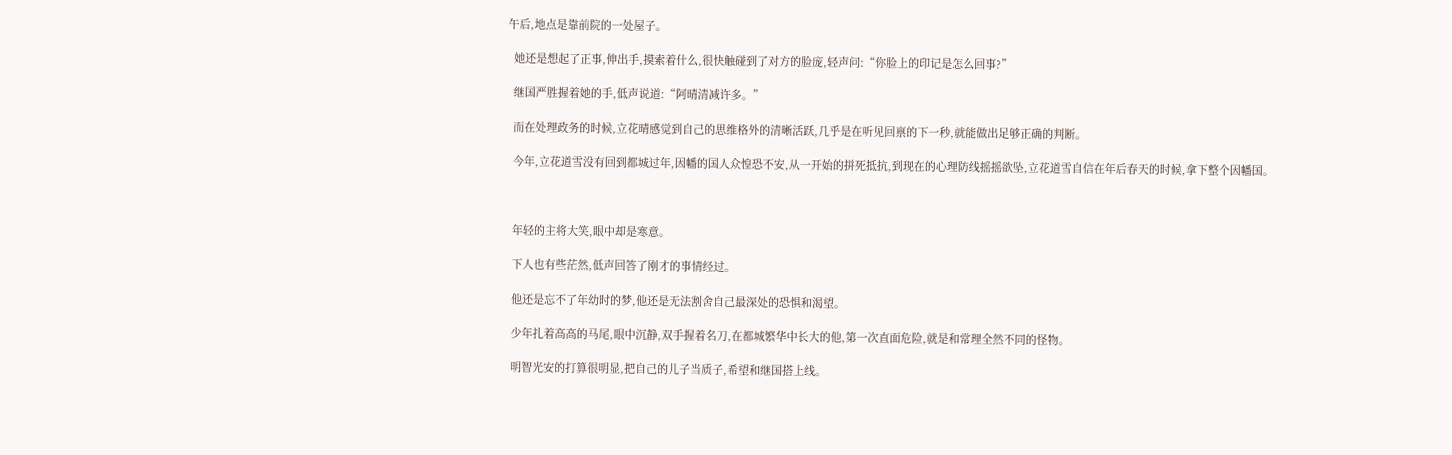午后,地点是靠前院的一处屋子。

  她还是想起了正事,伸出手,摸索着什么,很快触碰到了对方的脸庞,轻声问:“你脸上的印记是怎么回事?”

  继国严胜握着她的手,低声说道:“阿晴清减许多。”

  而在处理政务的时候,立花晴感觉到自己的思维格外的清晰活跃,几乎是在听见回禀的下一秒,就能做出足够正确的判断。

  今年,立花道雪没有回到都城过年,因幡的国人众惶恐不安,从一开始的拼死抵抗,到现在的心理防线摇摇欲坠,立花道雪自信在年后春天的时候,拿下整个因幡国。



  年轻的主将大笑,眼中却是寒意。

  下人也有些茫然,低声回答了刚才的事情经过。

  他还是忘不了年幼时的梦,他还是无法割舍自己最深处的恐惧和渴望。

  少年扎着高高的马尾,眼中沉静,双手握着名刀,在都城繁华中长大的他,第一次直面危险,就是和常理全然不同的怪物。

  明智光安的打算很明显,把自己的儿子当质子,希望和继国搭上线。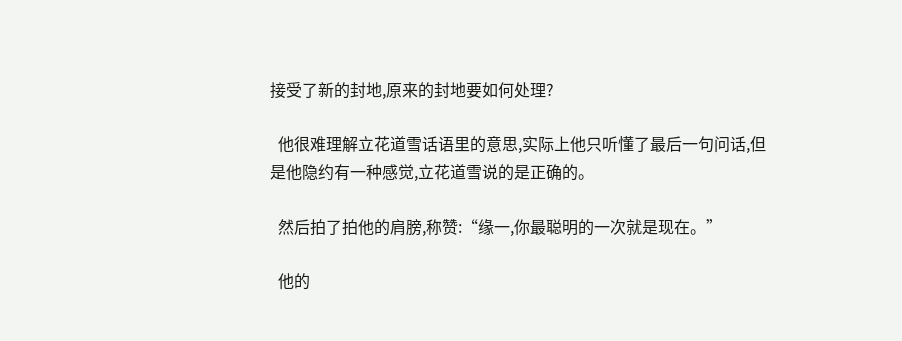接受了新的封地,原来的封地要如何处理?

  他很难理解立花道雪话语里的意思,实际上他只听懂了最后一句问话,但是他隐约有一种感觉,立花道雪说的是正确的。

  然后拍了拍他的肩膀,称赞:“缘一,你最聪明的一次就是现在。”

  他的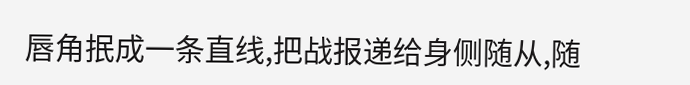唇角抿成一条直线,把战报递给身侧随从,随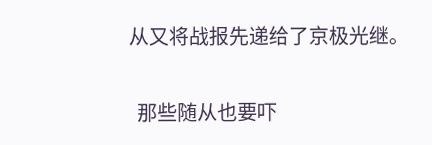从又将战报先递给了京极光继。

  那些随从也要吓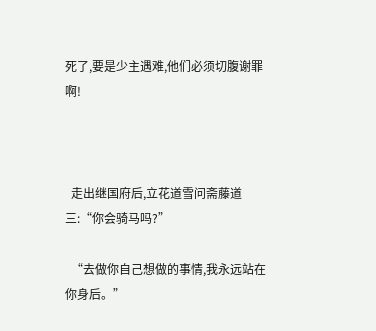死了,要是少主遇难,他们必须切腹谢罪啊!



  走出继国府后,立花道雪问斋藤道三:“你会骑马吗?”

  “去做你自己想做的事情,我永远站在你身后。”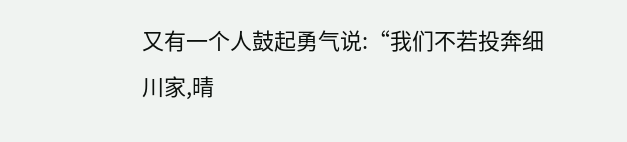又有一个人鼓起勇气说:“我们不若投奔细川家,晴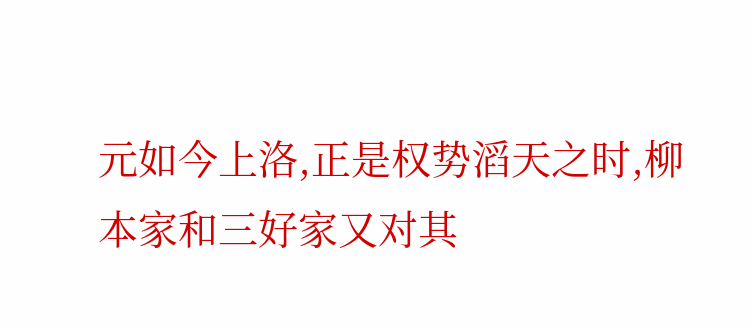元如今上洛,正是权势滔天之时,柳本家和三好家又对其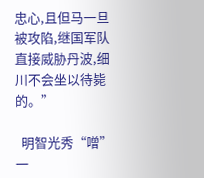忠心,且但马一旦被攻陷,继国军队直接威胁丹波,细川不会坐以待毙的。”

  明智光秀“噌”一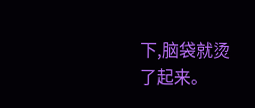下,脑袋就烫了起来。